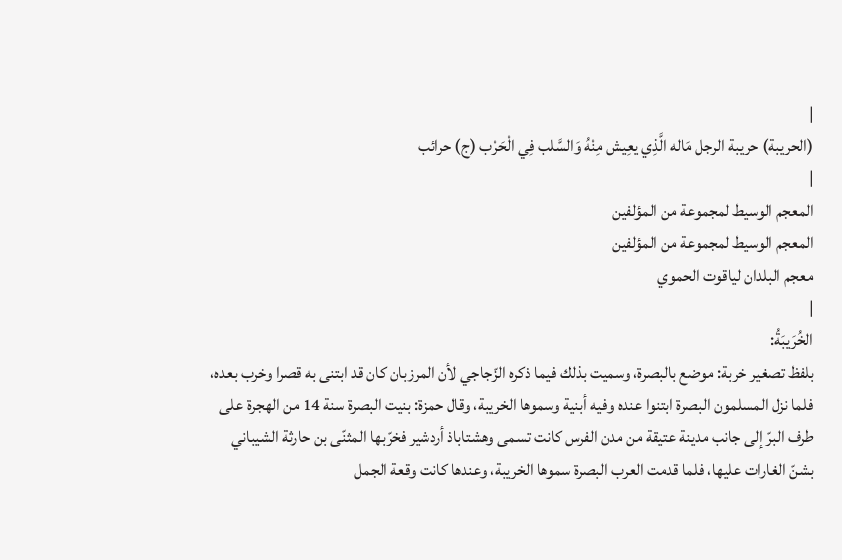|
(الحريبة) حريبة الرجل مَاله الَّذِي يعِيش مِنْهُ وَالسَّلب فِي الْحَرْب (ج) حرائب
|
المعجم الوسيط لمجموعة من المؤلفين
المعجم الوسيط لمجموعة من المؤلفين
معجم البلدان لياقوت الحموي
|
الخُرَيبَةُ:
بلفظ تصغير خربة: موضع بالبصرة، وسميت بذلك فيما ذكره الزّجاجي لأن المرزبان كان قد ابتنى به قصرا وخرب بعده، فلما نزل المسلمون البصرة ابتنوا عنده وفيه أبنية وسموها الخريبة، وقال حمزة: بنيت البصرة سنة 14 من الهجرة على طرف البرّ إلى جانب مدينة عتيقة من مدن الفرس كانت تسمى وهشتاباذ أردشير فخرّبها المثنّى بن حارثة الشيباني بشنّ الغارات عليها، فلما قدمت العرب البصرة سموها الخريبة، وعندها كانت وقعة الجمل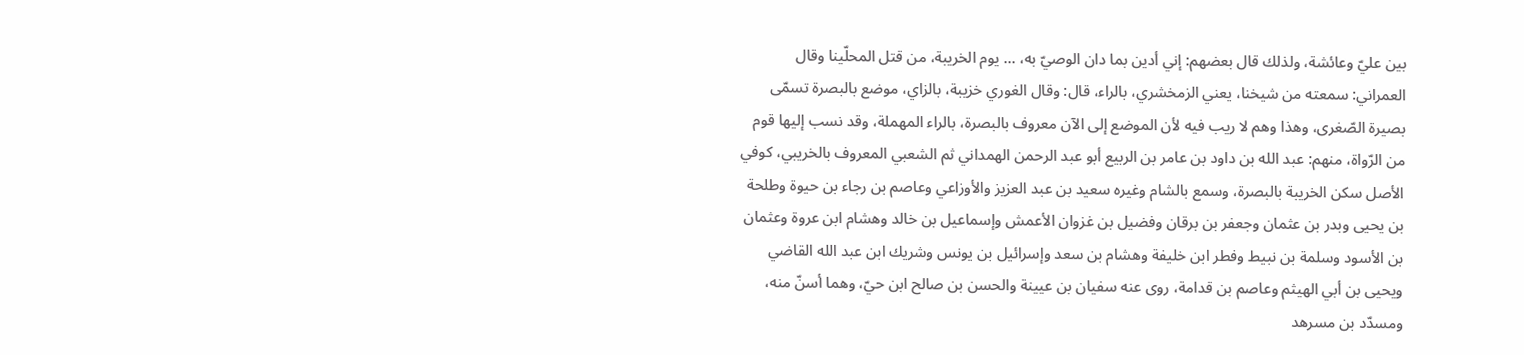بين عليّ وعائشة، ولذلك قال بعضهم: إني أدين بما دان الوصيّ به، ... يوم الخريبة، من قتل المحلّينا وقال العمراني: سمعته من شيخنا، يعني الزمخشري، بالراء، قال: وقال الغوري خزيبة، بالزاي، موضع بالبصرة تسمّى بصيرة الصّغرى، وهذا وهم لا ريب فيه لأن الموضع إلى الآن معروف بالبصرة، بالراء المهملة، وقد نسب إليها قوم من الرّواة، منهم: عبد الله بن داود بن عامر بن الربيع أبو عبد الرحمن الهمداني ثم الشعبي المعروف بالخريبي، كوفي الأصل سكن الخريبة بالبصرة، وسمع بالشام وغيره سعيد بن عبد العزيز والأوزاعي وعاصم بن رجاء بن حيوة وطلحة بن يحيى وبدر بن عثمان وجعفر بن برقان وفضيل بن غزوان الأعمش وإسماعيل بن خالد وهشام ابن عروة وعثمان بن الأسود وسلمة بن نبيط وفطر ابن خليفة وهشام بن سعد وإسرائيل بن يونس وشريك ابن عبد الله القاضي ويحيى بن أبي الهيثم وعاصم بن قدامة، روى عنه سفيان بن عيينة والحسن بن صالح ابن حيّ، وهما أسنّ منه، ومسدّد بن مسرهد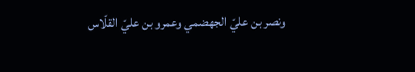ونصر بن عليّ الجهضمي وعمرو بن عليّ القلّاس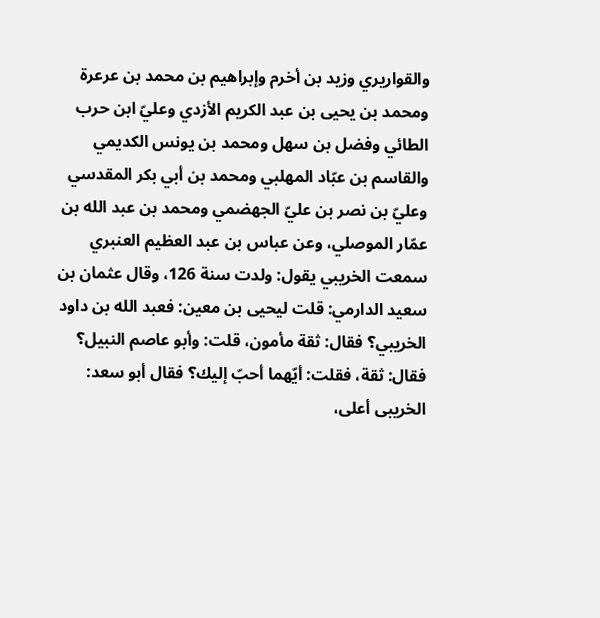والقواريري وزيد بن أخرم وإبراهيم بن محمد بن عرعرة ومحمد بن يحيى بن عبد الكريم الأزدي وعليّ ابن حرب الطائي وفضل بن سهل ومحمد بن يونس الكديمي والقاسم بن عبّاد المهلبي ومحمد بن أبي بكر المقدسي وعليّ بن نصر بن عليّ الجهضمي ومحمد بن عبد الله بن عمّار الموصلي، وعن عباس بن عبد العظيم العنبري سمعت الخريبي يقول: ولدت سنة 126، وقال عثمان بن سعيد الدارمي: قلت ليحيى بن معين: فعبد الله بن داود الخريبي؟ فقال: ثقة مأمون، قلت: وأبو عاصم النبيل؟ فقال: ثقة، فقلت: أيّهما أحبّ إليك؟ فقال أبو سعد: الخريبى أعلى،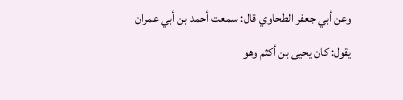وعن أبي جعفر الطحاوي قال: سمعت أحمد بن أبي عمران يقول: كان يحيى بن أكثم وهو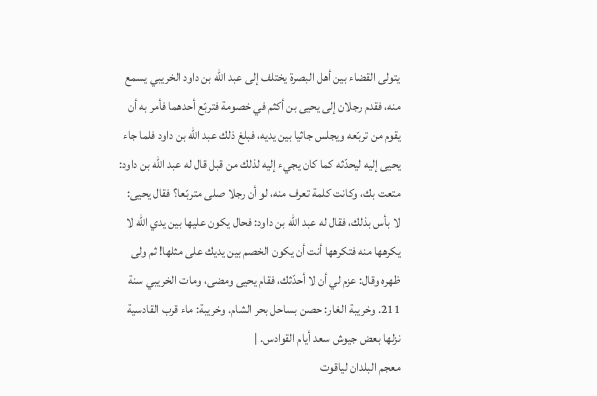يتولى القضاء بين أهل البصرة يختلف إلى عبد الله بن داود الخريبي يسمع منه، فقدم رجلان إلى يحيى بن أكثم في خصومة فتربّع أحدهما فأمر به أن يقوم من تربّعه ويجلس جاثيا بين يديه، فبلغ ذلك عبد الله بن داود فلما جاء يحيى إليه ليحدّثه كما كان يجيء إليه لذلك من قبل قال له عبد الله بن داود: متعت بك، وكانت كلمة تعرف منه، لو أن رجلا صلى متربّعا؟ فقال يحيى: لا بأس بذلك، فقال له عبد الله بن داود: فحال يكون عليها بين يدي الله لا يكرهها منه فتكرهها أنت أن يكون الخصم بين يديك على مثلها! ثم ولى ظهره وقال: عزم لي أن لا أحدّثك، فقام يحيى ومضى، ومات الخريبي سنة 211. وخريبة الغار: حصن بساحل بحر الشام. وخريبة: ماء قرب القادسية نزلها بعض جيوش سعد أيام القوادس. |
معجم البلدان لياقوت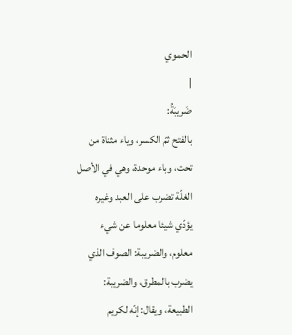الحموي
|
ضَريبَةُ:
بالفتح ثمّ الكسر، وياء مثناة من تحت، وباء موحدة، وهي في الأصل الغلّة تضرب على العبد وغيره يؤدّي شيئا معلوما عن شيء معلوم، والضريبة: الصوف الذي يضرب بالمطرق، والضريبة: الطبيعة، ويقال: إنّه لكريم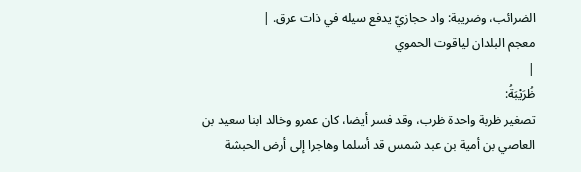الضرائب، وضريبة: واد حجازيّ يدفع سيله في ذات عرق. |
معجم البلدان لياقوت الحموي
|
ظُرَيْبَةُ:
تصغير ظربة واحدة ظرب، وقد فسر أيضا، كان عمرو وخالد ابنا سعيد بن العاصي بن أمية بن عبد شمس قد أسلما وهاجرا إلى أرض الحبشة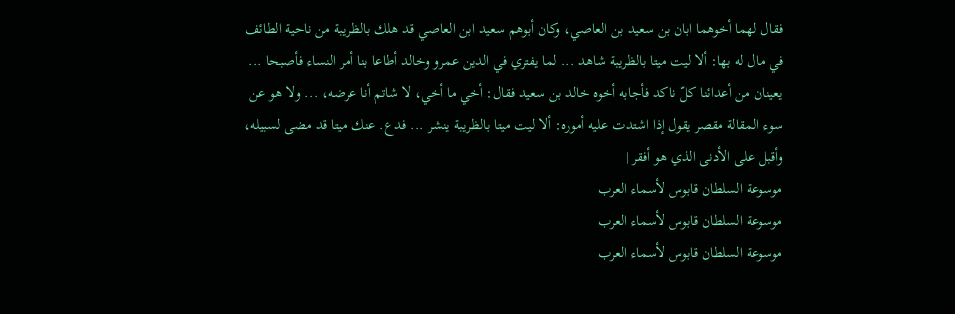فقال لهما أخوهما ابان بن سعيد بن العاصي، وكان أبوهم سعيد ابن العاصي قد هلك بالظريبة من ناحية الطائف في مال له بها: ألا ليت ميتا بالظريبة شاهد ... لما يفتري في الدين عمرو وخالد أطاعا بنا أمر النساء فأصبحا ... يعينان من أعدائنا كلّ ناكد فأجابه أخوه خالد بن سعيد فقال: أخي ما أخي، لا شاتم أنا عرضه، ... ولا هو عن سوء المقالة مقصر يقول إذا اشتدت عليه أموره: ألا ليت ميتا بالظريبة ينشر ... فدع. عنك ميتا قد مضى لسبيله، وأقبل على الأدنى الذي هو أفقر |
موسوعة السلطان قابوس لأسماء العرب
موسوعة السلطان قابوس لأسماء العرب
موسوعة السلطان قابوس لأسماء العرب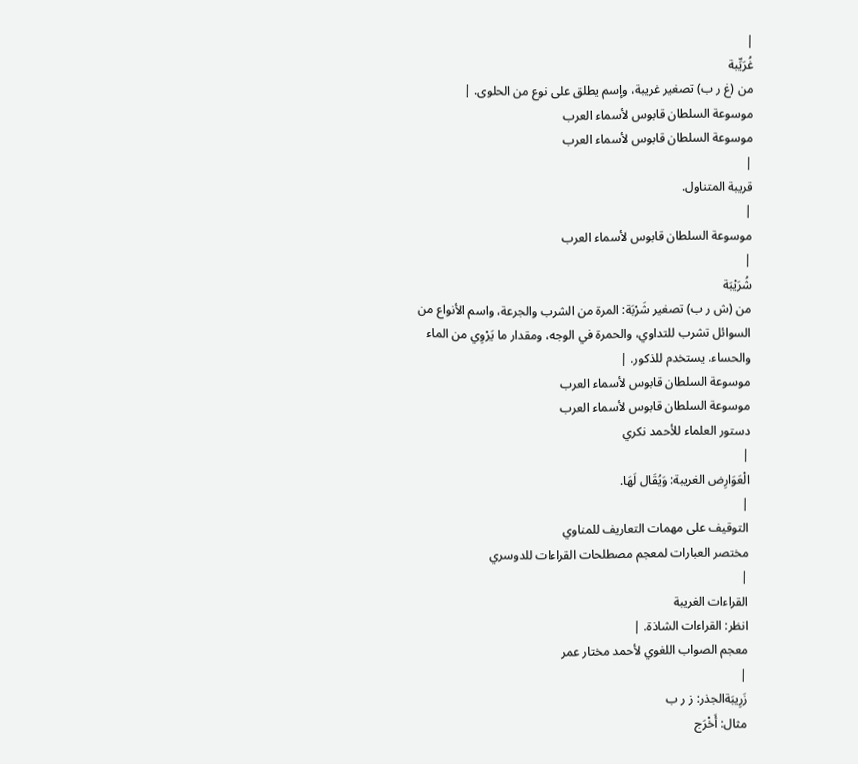|
غُرَيِّبة
من (غ ر ب) تصغير غريبة، وإسم يطلق على نوع من الحلوى. |
موسوعة السلطان قابوس لأسماء العرب
موسوعة السلطان قابوس لأسماء العرب
|
قريبة المتناول.
|
موسوعة السلطان قابوس لأسماء العرب
|
شُرَيْبَة
من (ش ر ب) تصغير شَرْبَة: المرة من الشرب والجرعة، واسم الأنواع من السوائل تشرب للتداوي، والحمرة في الوجه، ومقدار ما يَرْوِي من الماء والحساء. يستخدم للذكور. |
موسوعة السلطان قابوس لأسماء العرب
موسوعة السلطان قابوس لأسماء العرب
دستور العلماء للأحمد نكري
|
الْعَوَارِض الغريبة: وَيُقَال لَهَا.
|
التوقيف على مهمات التعاريف للمناوي
مختصر العبارات لمعجم مصطلحات القراءات للدوسري
|
القراءات الغريبة
انظر: القراءات الشاذة. |
معجم الصواب اللغوي لأحمد مختار عمر
|
زَرِيبَةالجذر: ز ر ب
مثال: أَخْرَج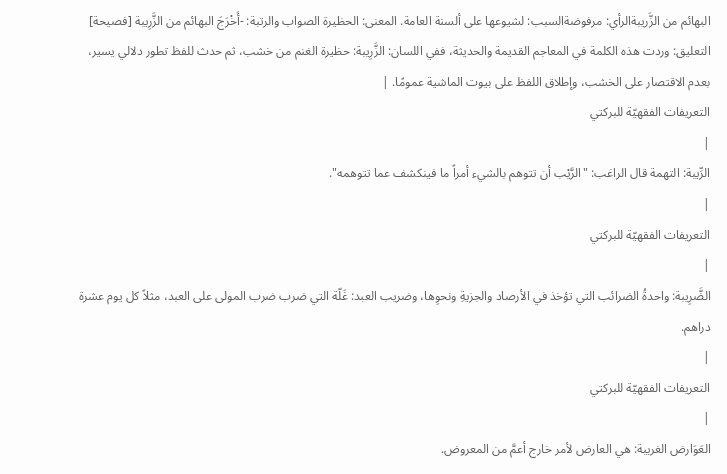البهائم من الزَّريبةالرأي: مرفوضةالسبب: لشيوعها على ألسنة العامة. المعنى: الحظيرة الصواب والرتبة: -أَخْرَجَ البهائم من الزَّرِيبة [فصيحة] التعليق: وردت هذه الكلمة في المعاجم القديمة والحديثة، ففي اللسان: الزَّرِيبة: حظيرة الغنم من خشب، ثم حدث للفظ تطور دلالي يسير، بعدم الاقتصار على الخشب، وإطلاق اللفظ على بيوت الماشية عمومًا. |
التعريفات الفقهيّة للبركتي
|
الرِّيبة: التهمة قال الراغب: "الرَّيْب أن تتوهم بالشيء أمراً ما فينكشف عما تتوهمه".
|
التعريفات الفقهيّة للبركتي
|
الضَّرِيبة: واحدةُ الضرائب التي تؤخذ في الأرصاد والجزيةِ ونحوِها، وضريب العبد: غَلّة التي ضرب ضرب المولى على العبد، مثلاً كل يوم عشرة دراهم.
|
التعريفات الفقهيّة للبركتي
|
العَوَارض الغريبة: هي العارض لأمر خارج أعمَّ من المعروض.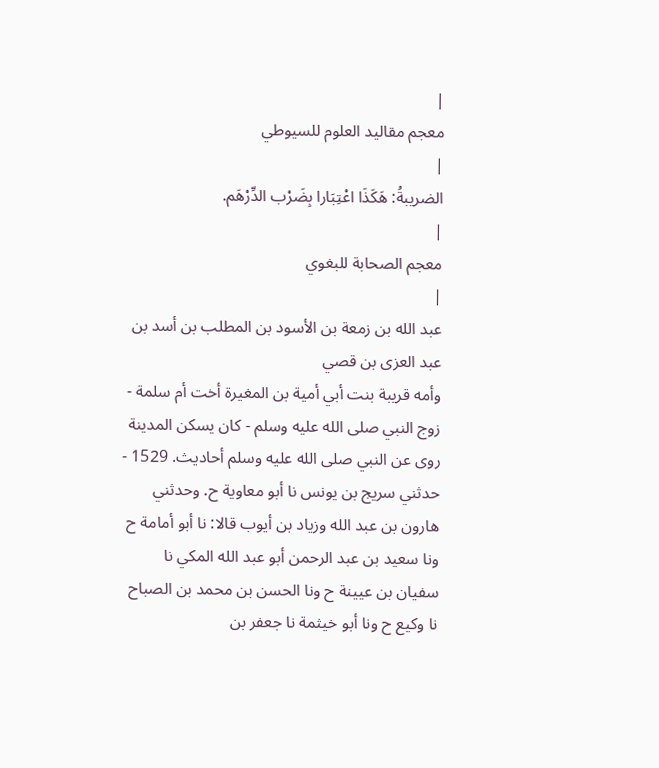|
معجم مقاليد العلوم للسيوطي
|
الضريبةُ: هَكَذَا اعْتِبَارا بِضَرْب الدِّرْهَم.
|
معجم الصحابة للبغوي
|
عبد الله بن زمعة بن الأسود بن المطلب بن أسد بن عبد العزى بن قصي
وأمه قريبة بنت أبي أمية بن المغيرة أخت أم سلمة - زوج النبي صلى الله عليه وسلم - كان يسكن المدينة روى عن النبي صلى الله عليه وسلم أحاديث. 1529 - حدثني سريج بن يونس نا أبو معاوية ح. وحدثني هارون بن عبد الله وزياد بن أيوب قالا: نا أبو أمامة ح ونا سعيد بن عبد الرحمن أبو عبد الله المكي نا سفيان بن عيينة ح ونا الحسن بن محمد بن الصباح نا وكيع ح ونا أبو خيثمة نا جعفر بن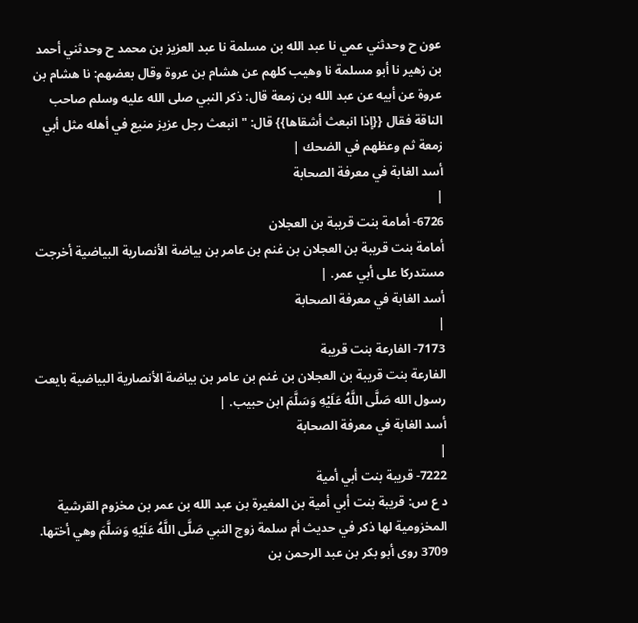عون ح وحدثني عمي نا عبد الله بن مسلمة نا عبد العزيز بن محمد ح وحدثني أحمد بن زهير نا أبو مسلمة نا وهيب كلهم عن هشام بن عروة وقال بعضهم: نا هشام بن عروة عن أبيه عن عبد الله بن زمعة قال: ذكر النبي صلى الله عليه وسلم صاحب الناقة فقال {{إذا انبعث أشقاها}} قال: " انبعث رجل عزيز منيع في أهله مثل أبي زمعة ثم وعظهم في الضحك |
أسد الغابة في معرفة الصحابة
|
6726- أمامة بنت قريبة بن العجلان
أمامة بنت قريبة بن العجلان بن غنم بن عامر بن بياضة الأنصارية البياضية أخرجت مستدركا على أبي عمر. |
أسد الغابة في معرفة الصحابة
|
7173- الفارعة بنت قريبة
الفارعة بنت قريبة بن العجلان بن غنم بن عامر بن بياضة الأنصارية البياضية بايعت رسول الله صَلَّى اللَّهُ عَلَيْهِ وَسَلَّمَ ابن حبيب. |
أسد الغابة في معرفة الصحابة
|
7222- قريبة بنت أبي أمية
د ع س: قريبة بنت أبي أمية بن المغيرة بن عبد الله بن عمر بن مخزوم القرشية المخزومية لها ذكر في حديث أم سلمة زوج النبي صَلَّى اللَّهُ عَلَيْهِ وَسَلَّمَ وهي أختها. 3709 روى أبو بكر بن عبد الرحمن بن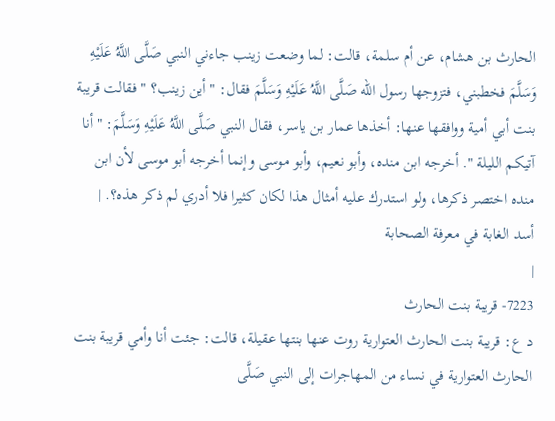الحارث بن هشام، عن أم سلمة، قالت: لما وضعت زينب جاءني النبي صَلَّى اللَّهُ عَلَيْهِ وَسَلَّمَ فخطبني، فتزوجها رسول الله صَلَّى اللَّهُ عَلَيْهِ وَسَلَّمَ فقال: " أين زينب؟ " فقالت قريبة بنت أبي أمية ووافقها عنها: أخذها عمار بن ياسر، فقال النبي صَلَّى اللَّهُ عَلَيْهِ وَسَلَّمَ: " أنا آتيكم الليلة ". أخرجه ابن منده، وأبو نعيم، وأبو موسى وإنما أخرجه أبو موسى لأن ابن منده اختصر ذكرها، ولو استدرك عليه أمثال هذا لكان كثيرا فلا أدري لم ذكر هذه؟. |
أسد الغابة في معرفة الصحابة
|
7223- قريبة بنت الحارث
د ع: قريبة بنت الحارث العتوارية روت عنها بنتها عقيلة، قالت: جئت أنا وأمي قريبة بنت الحارث العتوارية في نساء من المهاجرات إلى النبي صَلَّى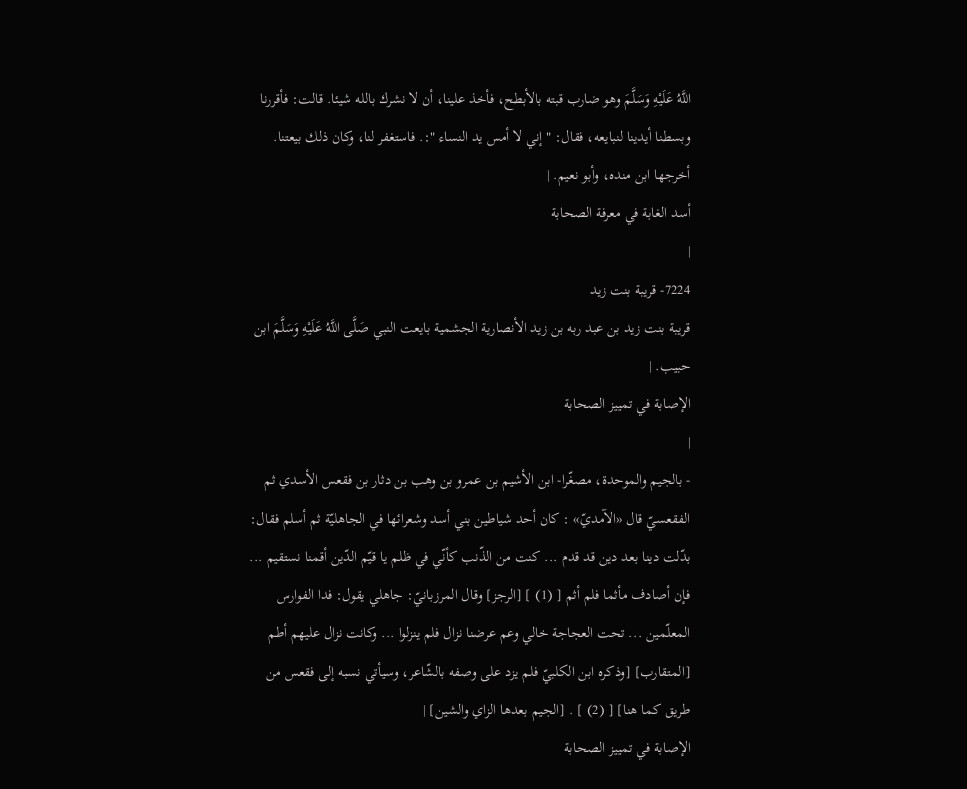اللَّهُ عَلَيْهِ وَسَلَّمَ وهو ضارب قبته بالأبطح، فأخذ علينا، أن لا نشرك بالله شيئا. قالت: فأقررنا وبسطنا أيدينا لنبايعه، فقال: " إني لا أمس يد النساء ":. فاستغفر لنا، وكان ذلك بيعتنا. أخرجها ابن منده، وأبو نعيم. |
أسد الغابة في معرفة الصحابة
|
7224- قريبة بنت زيد
قريبة بنت زيد بن عبد ربه بن زيد الأنصارية الجشمية بايعت النبي صَلَّى اللَّهُ عَلَيْهِ وَسَلَّمَ ابن حبيب. |
الإصابة في تمييز الصحابة
|
- بالجيم والموحدة، مصغّرا- ابن الأشيم بن عمرو بن وهب بن دثار بن فقعس الأسدي ثم الفقعسيّ قال «الآمديّ» : كان أحد شياطين بني أسد وشعرائها في الجاهليّة ثم أسلم فقال:
بدّلت دينا بعد دين قد قدم ... كنت من الذّنب كأنّي في ظلم يا قيّم الدّين أقمنا نستقيم ... فإن أصادف مأثما فلم أثم [ (1) ] [الرجز] وقال المرزبانيّ: جاهلي يقول: فدا الفوارس المعلّمين ... تحت العجاجة خالي وعم عرضنا نزال فلم ينزلوا ... وكانت نزال عليهم أطم [المتقارب] [وذكره ابن الكلبيّ فلم يزد على وصفه بالشّاعر، وسيأتي نسبه إلى فقعس من طريق كما هنا] [ (2) ] . [الجيم بعدها الزاي والشين] |
الإصابة في تمييز الصحابة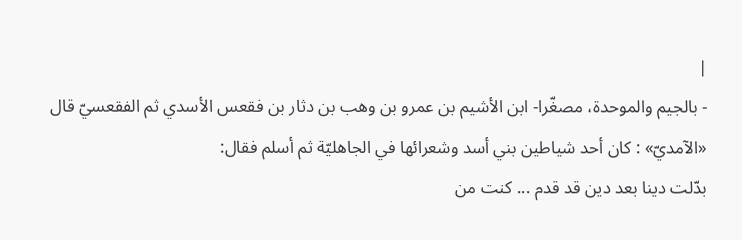|
- بالجيم والموحدة، مصغّرا- ابن الأشيم بن عمرو بن وهب بن دثار بن فقعس الأسدي ثم الفقعسيّ قال «الآمديّ» : كان أحد شياطين بني أسد وشعرائها في الجاهليّة ثم أسلم فقال:
بدّلت دينا بعد دين قد قدم ... كنت من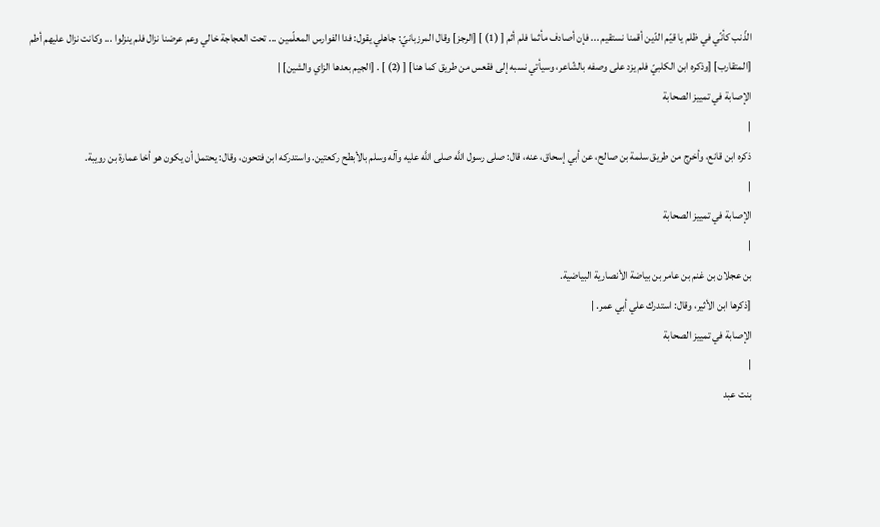الذّنب كأنّي في ظلم يا قيّم الدّين أقمنا نستقيم ... فإن أصادف مأثما فلم أثم [ (1) ] [الرجز] وقال المرزبانيّ: جاهلي يقول: فدا الفوارس المعلّمين ... تحت العجاجة خالي وعم عرضنا نزال فلم ينزلوا ... وكانت نزال عليهم أطم [المتقارب] [وذكره ابن الكلبيّ فلم يزد على وصفه بالشّاعر، وسيأتي نسبه إلى فقعس من طريق كما هنا] [ (2) ] . [الجيم بعدها الزاي والشين] |
الإصابة في تمييز الصحابة
|
ذكره ابن قانع، وأخرج من طريق سلمة بن صالح، عن أبي إسحاق، عنه، قال: صلى رسول اللَّه صلى اللَّه عليه وآله وسلم بالأبطح ركعتين. واستدركه ابن فتحون، وقال: يحتمل أن يكون هو أخا عمارة بن رويبة.
|
الإصابة في تمييز الصحابة
|
بن عجلان بن غنم بن عامر بن بياضة الأنصارية البياضية.
[ذكرها ابن الأثير، وقال: استدرك علي أبي عمر. |
الإصابة في تمييز الصحابة
|
بنت عبد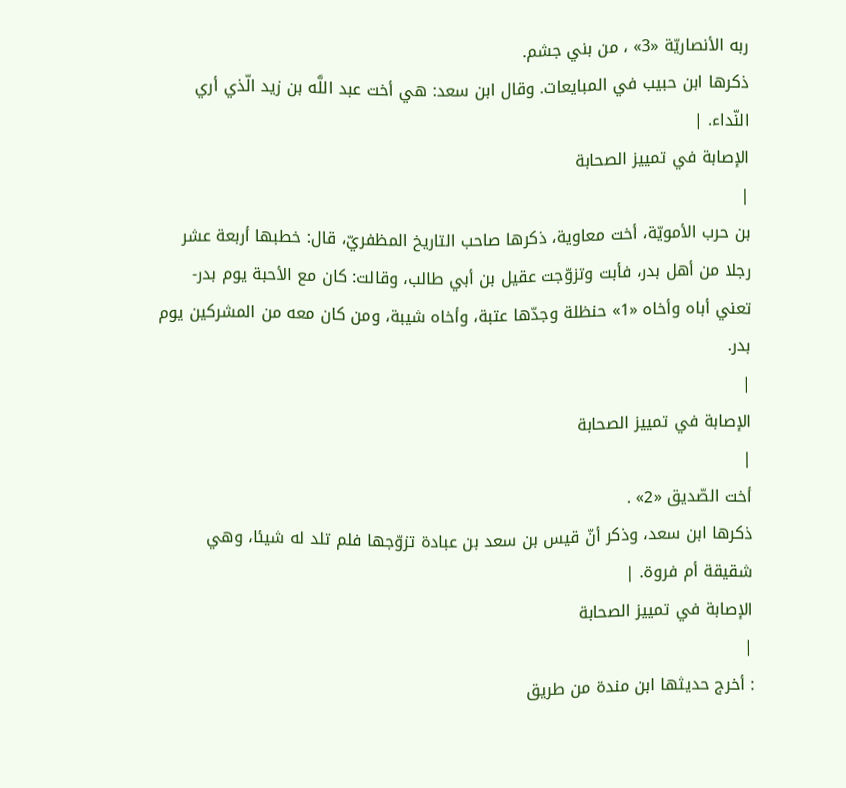ربه الأنصاريّة «3» ، من بني جشم.
ذكرها ابن حبيب في المبايعات. وقال ابن سعد: هي أخت عبد اللَّه بن زيد الّذي أري النّداء. |
الإصابة في تمييز الصحابة
|
بن حرب الأمويّة، أخت معاوية، ذكرها صاحب التاريخ المظفريّ، قال: خطبها أربعة عشر رجلا من أهل بدر، فأبت وتزوّجت عقيل بن أبي طالب، وقالت: كان مع الأحبة يوم بدر- تعني أباه وأخاه «1» حنظلة وجدّها عتبة، وأخاه شيبة، ومن كان معه من المشركين يوم بدر.
|
الإصابة في تمييز الصحابة
|
أخت الصّديق «2» .
ذكرها ابن سعد، وذكر أنّ قيس بن سعد بن عبادة تزوّجها فلم تلد له شيئا، وهي شقيقة أم فروة. |
الإصابة في تمييز الصحابة
|
: أخرج حديثها ابن مندة من طريق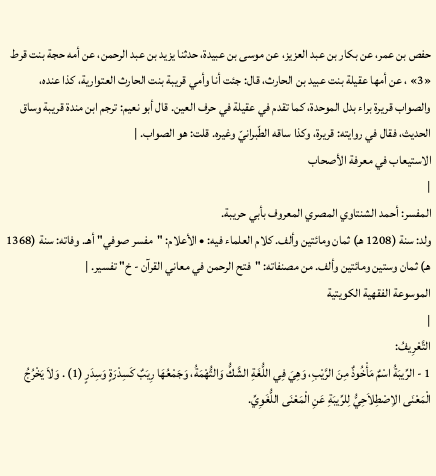حفص بن عمر، عن بكار بن عبد العزيز، عن موسى بن عبيدة، حدثنا يزيد بن عبد الرحمن، عن أمه حجة بنت قرط «3» ، عن أمها عقيلة بنت عبيد بن الحارث، قال: جئت أنا وأمي قريبة بنت الحارث العتوارية، كذا عنده،
والصواب قريرة براء بدل الموحدة، كما تقدم في عقيلة في حرف العين. قال أبو نعيم: ترجم ابن مندة قريبة وساق الحديث، فقال في روايته: قريرة، وكذا ساقه الطّبرانيّ وغيره. قلت: هو الصواب. |
الاستيعاب في معرفة الأصحاب
|
المفسر: أحمد الشنتاوي المصري المعروف بأبي حريبة.
ولد: سنة (1208 هـ) ثمان ومائتين وألف. كلام العلماء فيه: • الأعلام: "مفسر صوفي" أهـ. وفاته: سنة (1368 هـ) ثمان وستين ومائتين وألف. من مصنفاته: "فتح الرحمن في معاني القرآن - خ" تفسير. |
الموسوعة الفقهية الكويتية
|
التَّعْرِيفُ:
1 - الرِّيبَةُ اسْمٌ مَأْخُوذٌ مِنَ الرَّيْبِ، وَهِيَ فِي اللُّغَةِ الشَّكُّ وَالتُّهْمَةُ، وَجَمْعُهَا رِيَبٌ كَسِدْرَةٍ وَسِدَرٍ (1) . وَلاَ يَخْرُجُ الْمَعْنَى الاِصْطِلاَحِيُّ لِلرِّيبَةِ عَنِ الْمَعْنَى اللُّغَوِيِّ.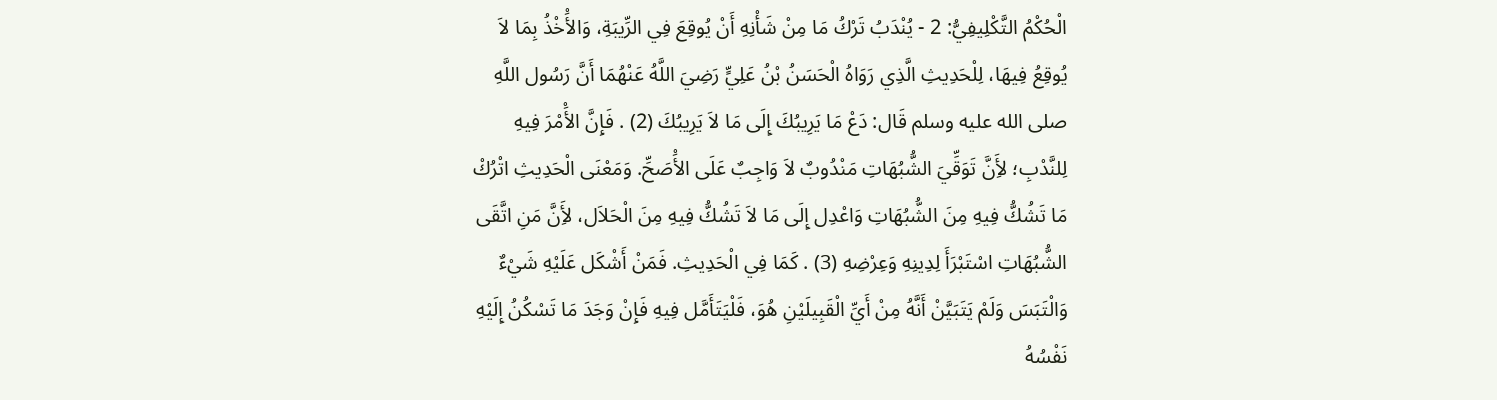الْحُكْمُ التَّكْلِيفِيُّ: 2 - يُنْدَبُ تَرْكُ مَا مِنْ شَأْنِهِ أَنْ يُوقِعَ فِي الرِّيبَةِ، وَالأَْخْذُ بِمَا لاَ يُوقِعُ فِيهَا، لِلْحَدِيثِ الَّذِي رَوَاهُ الْحَسَنُ بْنُ عَلِيٍّ رَضِيَ اللَّهُ عَنْهُمَا أَنَّ رَسُول اللَّهِ صلى الله عليه وسلم قَال: دَعْ مَا يَرِيبُكَ إِلَى مَا لاَ يَرِيبُكَ (2) . فَإِنَّ الأَْمْرَ فِيهِ لِلنَّدْبِ؛ لأَِنَّ تَوَقِّيَ الشُّبُهَاتِ مَنْدُوبٌ لاَ وَاجِبٌ عَلَى الأَْصَحِّ. وَمَعْنَى الْحَدِيثِ اتْرُكْ مَا تَشُكُّ فِيهِ مِنَ الشُّبُهَاتِ وَاعْدِل إِلَى مَا لاَ تَشُكُّ فِيهِ مِنَ الْحَلاَل، لأَِنَّ مَنِ اتَّقَى الشُّبُهَاتِ اسْتَبْرَأَ لِدِينِهِ وَعِرْضِهِ (3) . كَمَا فِي الْحَدِيثِ. فَمَنْ أَشْكَل عَلَيْهِ شَيْءٌ وَالْتَبَسَ وَلَمْ يَتَبَيَّنْ أَنَّهُ مِنْ أَيِّ الْقَبِيلَيْنِ هُوَ، فَلْيَتَأَمَّل فِيهِ فَإِنْ وَجَدَ مَا تَسْكُنُ إِلَيْهِ نَفْسُهُ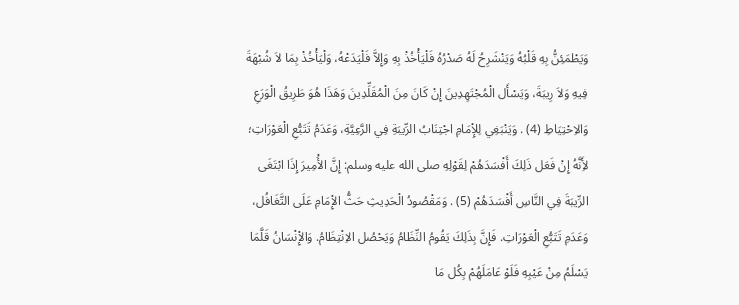وَيَطْمَئِنُّ بِهِ قَلْبُهُ وَيَنْشَرِحُ لَهُ صَدْرُهُ فَلْيَأْخُذْ بِهِ وَإِلاَّ فَلْيَدَعْهُ، وَلْيَأْخُذْ بِمَا لاَ شُبْهَةَ فِيهِ وَلاَ رِيبَةَ، وَيَسْأَل الْمُجْتَهِدِينَ إِنْ كَانَ مِنَ الْمُقَلِّدِينَ وَهَذَا هُوَ طَرِيقُ الْوَرَعِ وَالاِحْتِيَاطِ (4) . وَيَنْبَغِي لِلإِْمَامِ اجْتِنَابُ الرِّيبَةِ فِي الرَّعِيَّةِ، وَعَدَمُ تَتَبُّعِ الْعَوْرَاتِ؛ لأَِنَّهُ إِنْ فَعَل ذَلِكَ أَفْسَدَهُمْ لِقَوْلِهِ صلى الله عليه وسلم: إِنَّ الأَْمِيرَ إِذَا ابْتَغَى الرِّيبَةَ فِي النَّاسِ أَفْسَدَهُمْ (5) . وَمَقْصُودُ الْحَدِيثِ حَثُّ الإِْمَامِ عَلَى التَّغَافُل، وَعَدَمِ تَتَبُّعِ الْعَوْرَاتِ. فَإِنَّ بِذَلِكَ يَقُومُ النِّظَامُ وَيَحْصُل الاِنْتِظَامُ. وَالإِْنْسَانُ قَلَّمَا يَسْلَمُ مِنْ عَيْبِهِ فَلَوْ عَامَلَهُمْ بِكُل مَا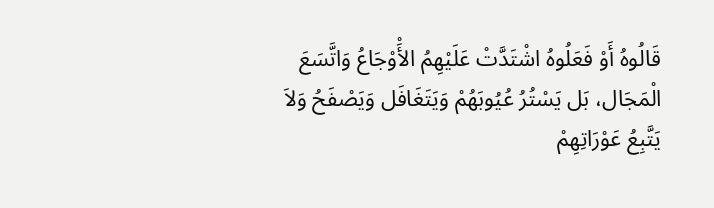قَالُوهُ أَوْ فَعَلُوهُ اشْتَدَّتْ عَلَيْهِمُ الأَْوْجَاعُ وَاتَّسَعَ الْمَجَال، بَل يَسْتُرُ عُيُوبَهُمْ وَيَتَغَافَل وَيَصْفَحُ وَلاَ يَتَّبِعُ عَوْرَاتِهِمْ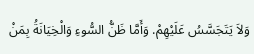وَلاَ يَتَجَسَّسُ عَلَيْهِمْ. وَأَمَّا ظَنُّ السُّوءِ وَالْخِيَانَةُ بِمَنْ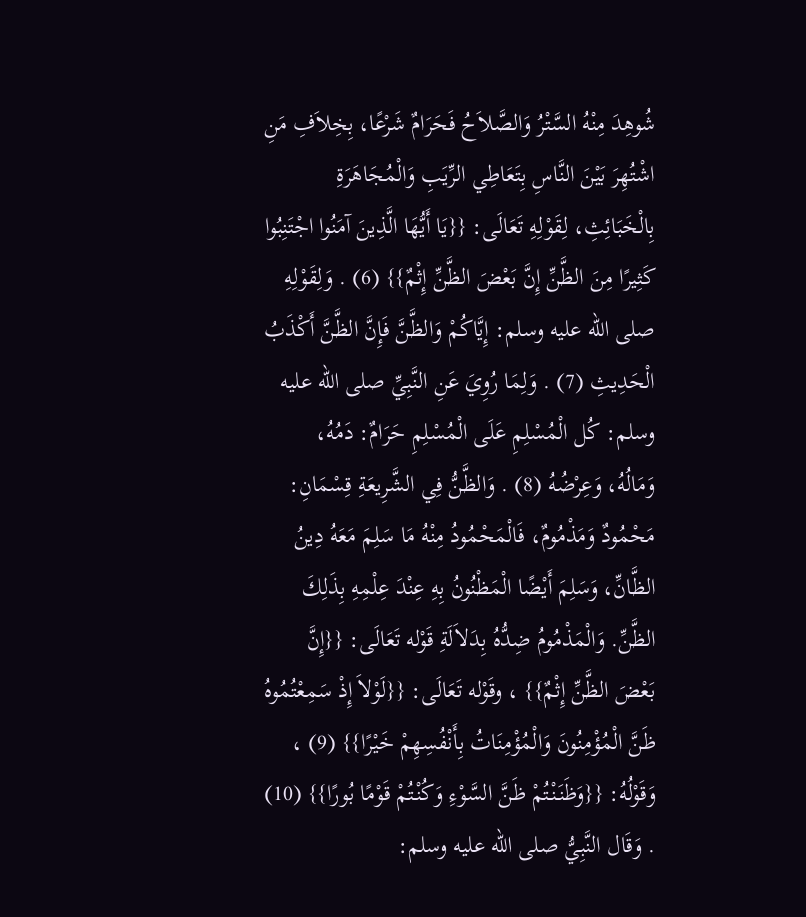شُوهِدَ مِنْهُ السَّتْرُ وَالصَّلاَحُ فَحَرَامٌ شَرْعًا، بِخِلاَفِ مَنِ اشْتُهِرَ بَيْنَ النَّاسِ بِتَعَاطِي الرِّيَبِ وَالْمُجَاهَرَةِ بِالْخَبَائِثِ، لِقَوْلِهِ تَعَالَى: {{يَا أَيُّهَا الَّذِينَ آمَنُوا اجْتَنِبُوا كَثِيرًا مِنَ الظَّنِّ إِنَّ بَعْضَ الظَّنِّ إِثْمٌ}} (6) . وَلِقَوْلِهِ صلى الله عليه وسلم: إِيَّاكُمْ وَالظَّنَّ فَإِنَّ الظَّنَّ أَكْذَبُ الْحَدِيثِ (7) . وَلِمَا رُوِيَ عَنِ النَّبِيِّ صلى الله عليه وسلم: كُل الْمُسْلِمِ عَلَى الْمُسْلِمِ حَرَامٌ: دَمُهُ، وَمَالُهُ، وَعِرْضُهُ (8) . وَالظَّنُّ فِي الشَّرِيعَةِ قِسْمَانِ: مَحْمُودٌ وَمَذْمُومٌ، فَالْمَحْمُودُ مِنْهُ مَا سَلِمَ مَعَهُ دِينُ الظَّانِّ، وَسَلِمَ أَيْضًا الْمَظْنُونُ بِهِ عِنْدَ عِلْمِهِ بِذَلِكَ الظَّنِّ. وَالْمَذْمُومُ ضِدُّهُ بِدَلاَلَةِ قَوْله تَعَالَى: {{إِنَّ بَعْضَ الظَّنِّ إِثْمٌ}} ، وقَوْله تَعَالَى: {{لَوْلاَ إِذْ سَمِعْتُمُوهُ ظَنَّ الْمُؤْمِنُونَ وَالْمُؤْمِنَاتُ بِأَنْفُسِهِمْ خَيْرًا}} (9) ، وَقَوْلُهُ: {{وَظَنَنْتُمْ ظَنَّ السَّوْءِ وَكُنْتُمْ قَوْمًا بُورًا}} (10) . وَقَال النَّبِيُّ صلى الله عليه وسلم: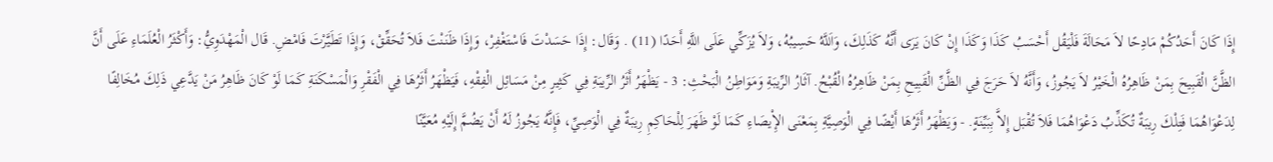إِذَا كَانَ أَحَدُكُمْ مَادِحًا لاَ مَحَالَةَ فَلْيَقُل أَحْسَبُ كَذَا وَكَذَا إِنْ كَانَ يَرَى أَنَّهُ كَذَلِكَ، وَاَللَّهُ حَسِيبُهُ، وَلاَ يُزَكِّي عَلَى اللَّهِ أَحَدًا (11) . وَقَال: إِذَا حَسَدْتَ فَاسْتَغْفِرْ، وَإِذَا ظَنَنْتَ فَلاَ تُحَقِّقْ، وَإِذَا تَطَيَّرْتَ فَامْضِ. قَال الْمَهْدَوِيُّ: وَأَكْثَرُ الْعُلَمَاءِ عَلَى أَنَّ الظَّنَّ الْقَبِيحَ بِمَنْ ظَاهِرُهُ الْخَيْرُ لاَ يَجُوزُ، وَأَنَّهُ لاَ حَرَجَ فِي الظَّنِّ الْقَبِيحِ بِمَنْ ظَاهِرُهُ الْقُبْحُ. آثَارُ الرِّيبَةِ وَمَوَاطِنُ الْبَحْثِ: 3 - يَظْهَرُ أَثَرُ الرِّيبَةِ فِي كَثِيرٍ مِنْ مَسَائِل الْفِقْهِ، فَيَظْهَرُ أَثَرُهَا فِي الْفَقْرِ وَالْمَسْكَنَةِ كَمَا لَوْ كَانَ ظَاهِرُ مَنْ يَدَّعِي ذَلِكَ مُخَالِفًا لِدَعْوَاهُمَا فَتِلْكَ رِيبَةٌ تُكَذِّبُ دَعْوَاهُمَا فَلاَ تُقْبَل إِلاَّ بِبَيِّنَةٍ. - وَيَظْهَرُ أَثَرُهَا أَيْضًا فِي الْوَصِيَّةِ بِمَعْنَى الإِْيصَاءِ كَمَا لَوْ ظَهَرَ لِلْحَاكِمِ رِيبَةٌ فِي الْوَصِيِّ، فَإِنَّهُ يَجُوزُ لَهُ أَنْ يَضُمَّ إِلَيْهِ مُعَيَّنًا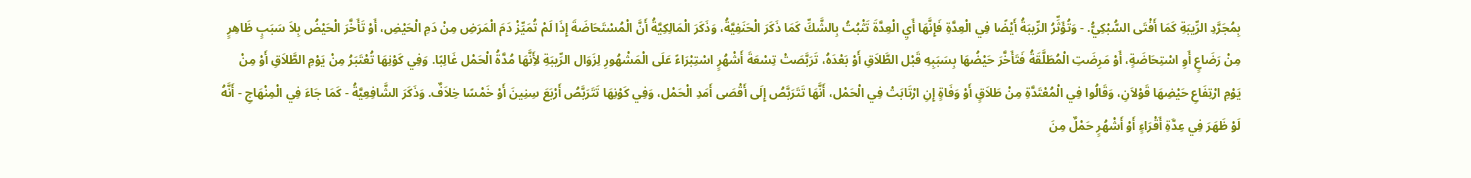بِمُجَرَّدِ الرِّيبَةِ كَمَا أَفْتَى السُّبْكِيُّ. - وَتُؤَثِّرُ الرِّيبَةُ أَيْضًا فِي الْعِدَّةِ فَإِنَّهَا أَيِ الْعِدَّةَ تَثْبُتُ بِالشَّكِّ كَمَا ذَكَرَ الْحَنَفِيَّةُ، وَذَكَرَ الْمَالِكِيَّةُ أَنَّ الْمُسْتَحَاضَةَ إِذَا لَمْ تُمَيِّزْ دَمَ الْمَرَضِ مِنْ دَمِ الْحَيْضِ، أَوْ تَأَخَّرَ الْحَيْضُ بِلاَ سَبَبٍ ظَاهِرٍ مِنْ رَضَاعٍ أَوِ اسْتِحَاضَةٍ، أَوْ مَرِضَتِ الْمُطَلَّقَةُ فَتَأَخَّرَ حَيْضُهَا بِسَبَبِهِ قَبْل الطَّلاَقِ أَوْ بَعْدَهُ، تَرَبَّصَتْ تِسْعَةَ أَشْهُرٍ اسْتِبْرَاءً عَلَى الْمَشْهُورِ لِزَوَال الرِّيبَةِ لأَِنَّهَا مُدَّةُ الْحَمْل غَالِبًا. وَفِي كَوْنِهَا تُعْتَبَرُ مِنْ يَوْمِ الطَّلاَقِ أَوْ مِنْ يَوْمِ ارْتِفَاعِ حَيْضِهَا قَوْلاَنِ، وَقَالُوا فِي الْمُعْتَدَّةِ مِنْ طَلاَقٍ أَوْ وَفَاةٍ إِنِ ارْتَابَتْ فِي الْحَمْل، أَنَّهَا تَتَرَبَّصُ إِلَى أَقْصَى أَمَدِ الْحَمْل، وَفِي كَوْنِهَا تَتَرَبَّصُ أَرْبَعَ سِنِينَ أَوْ خَمْسًا خِلاَفٌ. وَذَكَرَ الشَّافِعِيَّةُ - كَمَا جَاءَ فِي الْمِنْهَاجِ - أَنَّهُ لَوْ ظَهَرَ فِي عِدَّةِ أَقْرَاءٍ أَوْ أَشْهُرٍ حَمْلٌ مِنَ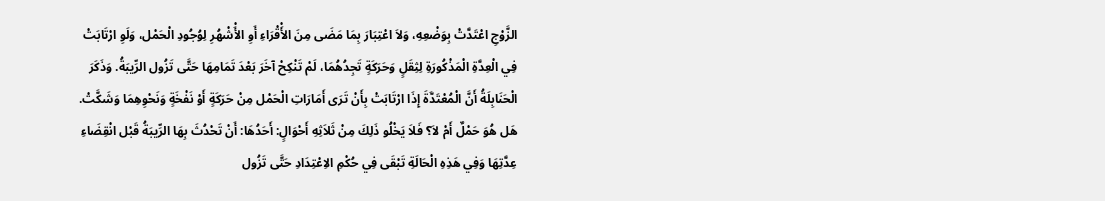الزَّوْجِ اعْتَدَّتْ بِوَضْعِهِ، وَلاَ اعْتِبَارَ بِمَا مَضَى مِنَ الأَْقْرَاءِ أَوِ الأَْشْهُرِ لِوُجُودِ الْحَمْل، وَلَوِ ارْتَابَتْ فِي الْعِدَّةِ الْمَذْكُورَةِ لِثِقَلٍ وَحَرَكَةٍ تَجِدُهُمَا، لَمْ تَنْكِحْ آخَرَ بَعْدَ تَمَامِهَا حَتَّى تَزُول الرِّيبَةُ. وَذَكَرَ الْحَنَابِلَةُ أَنَّ الْمُعْتَدَّةَ إِذَا ارْتَابَتْ بِأَنْ تَرَى أَمَارَاتِ الْحَمْل مِنْ حَرَكَةٍ أَوْ نَفْخَةٍ وَنَحْوِهِمَا وَشَكَّتْ. هَل هُوَ حَمْلٌ أَمْ لاَ؟ فَلاَ يَخْلُو ذَلِكَ مِنْ ثَلاَثِهِ أَحْوَالٍ: أَحَدُهَا: أَنْ تَحْدُثَ بِهَا الرِّيبَةُ قَبْل انْقِضَاءِ عِدَّتِهَا وَفِي هَذِهِ الْحَالَةِ تَبْقَى فِي حُكْمِ الاِعْتِدَادِ حَتَّى تَزُول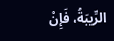الرِّيبَةُ، فَإِنْ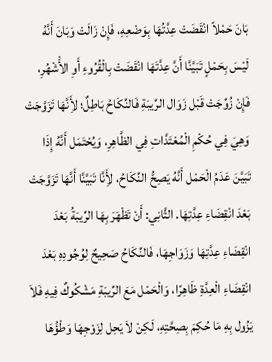بَانَ حَمْلاً انْقَضَتْ عِدَّتُهَا بِوَضْعِهِ، فَإِنْ زَالَتْ وَبَانَ أَنَّهُ لَيْسَ بِحَمْلٍ تَبَيَّنَّا أَنَّ عِدَّتَهَا انْقَضَتْ بِالْقُرُوءِ أَوِ الأَْشْهُرِ، فَإِنْ زُوِّجَتْ قَبْل زَوَال الرِّيبَةِ فَالنِّكَاحُ بَاطِلٌ؛ لأَِنَّهَا تَزَوَّجَتْ وَهِيَ فِي حُكْمِ الْمُعْتَدَّاتِ فِي الظَّاهِرِ، وَيُحْتَمَل أَنَّهُ إِذَا تَبَيَّنَ عَدَمُ الْحَمْل أَنَّهُ يَصِحُّ النِّكَاحُ، لأَِنَّا تَبَيَّنَّا أَنَّهَا تَزَوَّجَتْ بَعْدَ انْقِضَاءِ عِدَّتِهَا. الثَّانِي: أَنْ تَظْهَرَ بِهَا الرِّيبَةُ بَعْدَ انْقِضَاءِ عِدَّتِهَا وَزَوَاجِهَا، فَالنِّكَاحُ صَحِيحٌ لِوُجُودِهِ بَعْدَ انْقِضَاءِ الْعِدَّةِ ظَاهِرًا، وَالْحَمْل مَعَ الرِّيبَةِ مَشْكُوكٌ فِيهِ فَلاَ يَزُول بِهِ مَا حُكِمَ بِصِحَّتِهِ، لَكِنْ لاَ يَحِل لِزَوْجِهَا وَطْؤُهَا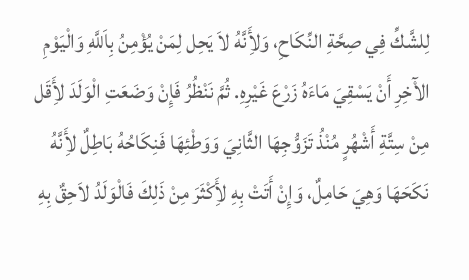لِلشَّكِّ فِي صِحَّةِ النِّكَاحِ، وَلأَِنَّهُ لاَ يَحِل لِمَنْ يُؤْمِنُ بِاَللَّهِ وَالْيَوْمِ الآْخِرِ أَنْ يَسْقِيَ مَاءَهُ زَرْعَ غَيْرِهِ. ثُمَّ نَنْظُرُ فَإِنْ وَضَعَتِ الْوَلَدَ لأَِقَل مِنْ سِتَّةِ أَشْهُرٍ مُنْذُ تَزَوُّجِهَا الثَّانِيَ وَوَطْئِهَا فَنِكَاحُهُ بَاطِلٌ لأَِنَّهُ نَكَحَهَا وَهِيَ حَامِلٌ، وَإِنْ أَتَتْ بِهِ لأَِكْثَرَ مِنْ ذَلِكَ فَالْوَلَدُ لاَحِقٌ بِهِ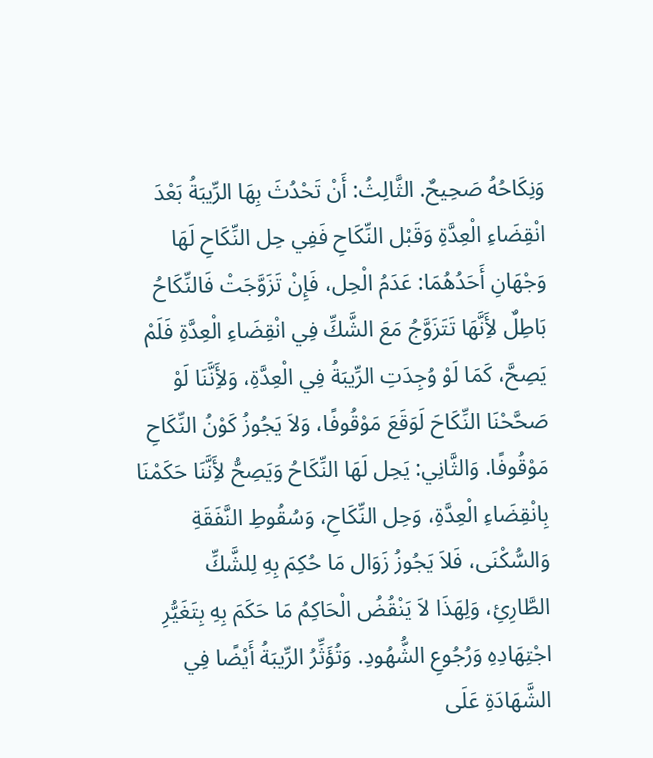وَنِكَاحُهُ صَحِيحٌ. الثَّالِثُ: أَنْ تَحْدُثَ بِهَا الرِّيبَةُ بَعْدَ انْقِضَاءِ الْعِدَّةِ وَقَبْل النِّكَاحِ فَفِي حِل النِّكَاحِ لَهَا وَجْهَانِ أَحَدُهُمَا: عَدَمُ الْحِل، فَإِنْ تَزَوَّجَتْ فَالنِّكَاحُ بَاطِلٌ لأَِنَّهَا تَتَزَوَّجُ مَعَ الشَّكِّ فِي انْقِضَاءِ الْعِدَّةِ فَلَمْ يَصِحَّ، كَمَا لَوْ وُجِدَتِ الرِّيبَةُ فِي الْعِدَّةِ، وَلأَِنَّنَا لَوْ صَحَّحْنَا النِّكَاحَ لَوَقَعَ مَوْقُوفًا، وَلاَ يَجُوزُ كَوْنُ النِّكَاحِ مَوْقُوفًا. وَالثَّانِي: يَحِل لَهَا النِّكَاحُ وَيَصِحُّ لأَِنَّنَا حَكَمْنَا بِانْقِضَاءِ الْعِدَّةِ، وَحِل النِّكَاحِ، وَسُقُوطِ النَّفَقَةِ وَالسُّكْنَى، فَلاَ يَجُوزُ زَوَال مَا حُكِمَ بِهِ لِلشَّكِّ الطَّارِئِ، وَلِهَذَا لاَ يَنْقُضُ الْحَاكِمُ مَا حَكَمَ بِهِ بِتَغَيُّرِ اجْتِهَادِهِ وَرُجُوعِ الشُّهُودِ. وَتُؤَثِّرُ الرِّيبَةُ أَيْضًا فِي الشَّهَادَةِ عَلَى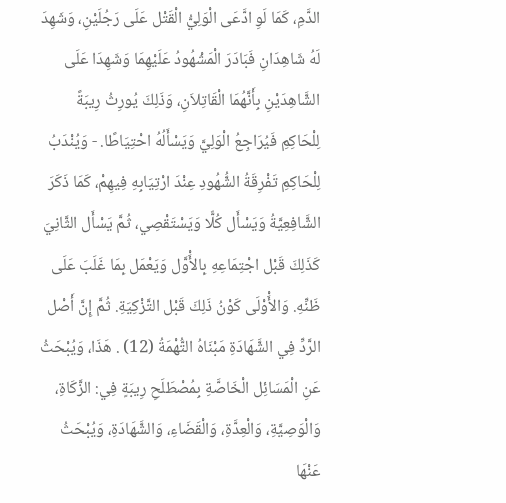الدَّمِ، كَمَا لَوِ ادَّعَى الْوَلِيُّ الْقَتْل عَلَى رَجُلَيْنِ، وَشَهِدَ لَهُ شَاهِدَانِ فَبَادَرَ الْمَشْهُودُ عَلَيْهِمَا وَشَهِدَا عَلَى الشَّاهِدَيْنِ بِأَنَّهُمَا الْقَاتِلاَنِ، وَذَلِكَ يُورِثُ رِيبَةً لِلْحَاكِمِ فَيُرَاجِعُ الْوَلِيَّ وَيَسْأَلُهُ احْتِيَاطًا. - وَيُنْدَبُ لِلْحَاكِمِ تَفْرِقَةُ الشُّهُودِ عِنْدَ ارْتِيَابِهِ فِيهِمْ، كَمَا ذَكَرَ الشَّافِعِيَّةُ وَيَسْأَل كُلًّا وَيَسْتَقْصِي، ثُمَّ يَسْأَل الثَّانِيَ كَذَلِكَ قَبْل اجْتِمَاعِهِ بِالأَْوَّل وَيَعْمَل بِمَا غَلَبَ عَلَى ظَنِّهِ. وَالأَْوْلَى كَوْنُ ذَلِكَ قَبْل التَّزْكِيَةِ. ثُمَّ إِنَّ أَصْل الرَّدِّ فِي الشَّهَادَةِ مَبْنَاهُ التُّهْمَةُ (12) . هَذَا، وَيُبْحَثُ عَنِ الْمَسَائِل الْخَاصَّةِ بِمُصْطَلَحِ رِيبَةٍ فِي: الزَّكَاةِ، وَالْوَصِيَّةِ، وَالْعِدَّةِ، وَالْقَضَاءِ، وَالشَّهَادَةِ، وَيُبْحَثُ عَنْهَا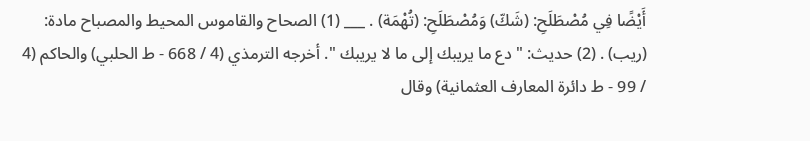أَيْضًا فِي مُصْطَلَحِ: (شَكّ) وَمُصْطَلَحِ: (تُهْمَة) . ___ (1) الصحاح والقاموس المحيط والمصباح مادة: (ريب) . (2) حديث: " دع ما يريبك إلى ما لا يريبك ". أخرجه الترمذي (4 / 668 - ط الحلبي) والحاكم (4 / 99 - ط دائرة المعارف العثمانية) وقال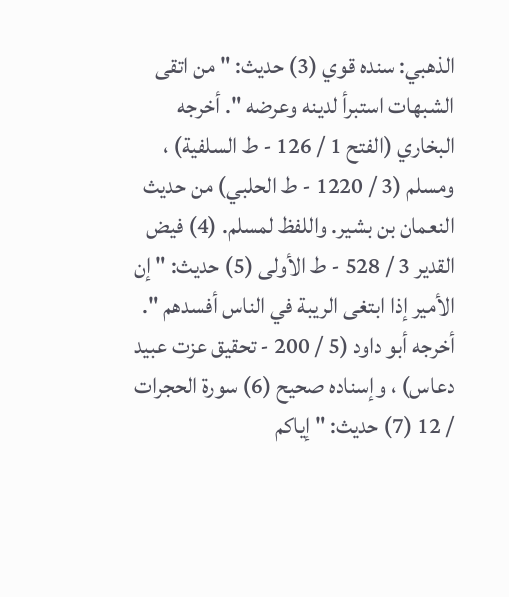الذهبي: سنده قوي (3) حديث: " من اتقى الشبهات استبرأ لدينه وعرضه ". أخرجه البخاري (الفتح 1 / 126 - ط السلفية) ، ومسلم (3 / 1220 - ط الحلبي) من حديث النعمان بن بشير. واللفظ لمسلم. (4) فيض القدير 3 / 528 - ط الأولى (5) حديث: " إن الأمير إذا ابتغى الريبة في الناس أفسدهم ". أخرجه أبو داود (5 / 200 - تحقيق عزت عبيد دعاس) ، وإسناده صحيح (6) سورة الحجرات / 12 (7) حديث: " إياكم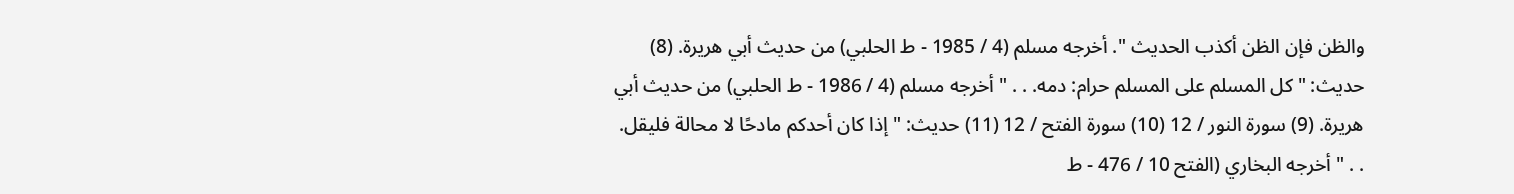والظن فإن الظن أكذب الحديث ". أخرجه مسلم (4 / 1985 - ط الحلبي) من حديث أبي هريرة. (8) حديث: " كل المسلم على المسلم حرام: دمه. . . " أخرجه مسلم (4 / 1986 - ط الحلبي) من حديث أبي هريرة. (9) سورة النور / 12 (10) سورة الفتح / 12 (11) حديث: " إذا كان أحدكم مادحًا لا محالة فليقل. . . " أخرجه البخاري (الفتح 10 / 476 - ط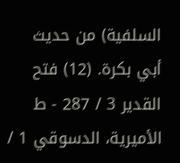السلفية) من حديث أبي بكرة. (12) فتح القدير 3 / 287 - ط الأميرية، الدسوقي 1 /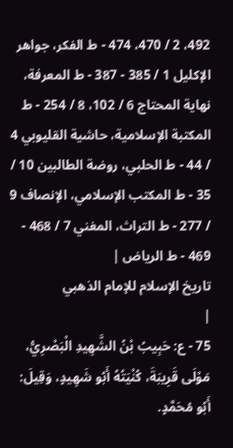492، 2 / 470، 474 - ط الفكر، جواهر الإكليل 1 / 385 - 387 - ط المعرفة، نهاية المحتاج 6 / 102، 8 / 254 - ط المكتبة الإسلامية، حاشية القليوبي 4 / 44 - ط الحلبي، روضة الطالبين 10 / 35 - ط المكتب الإسلامي، الإنصاف 9 / 277 - ط التراث، المغني 7 / 468 - 469 - ط الرياض |
تاريخ الإسلام للإمام الذهبي
|
75 - ع: حَبِيبُ بْنُ الشَّهِيدِ الْبَصْرِيُّ، مَوْلَى قَرِيبَةَ، كُنْيَتُهُ أَبُو شَهِيدٍ، وَقِيلَ: أَبُو مُحَمَّدٍ.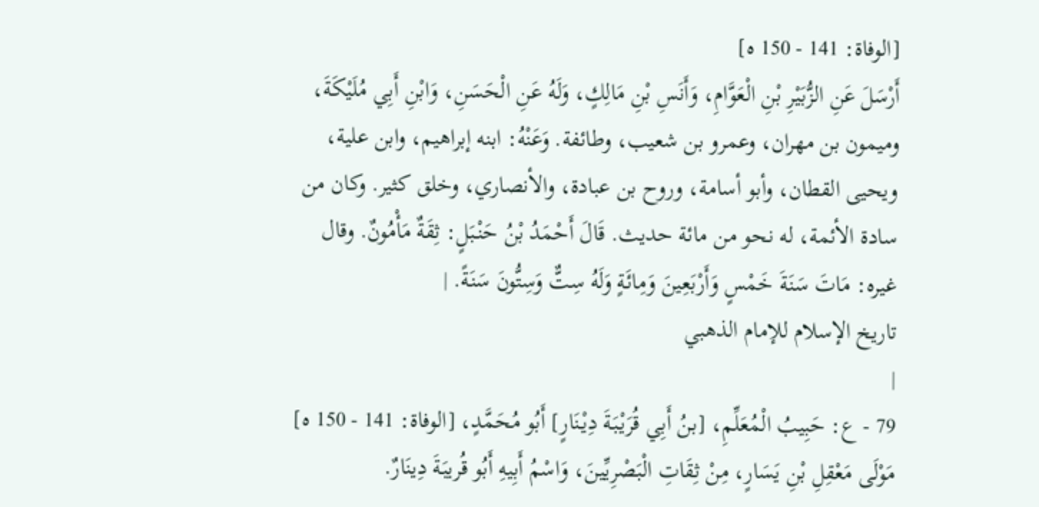[الوفاة: 141 - 150 ه]
أَرْسَلَ عَنِ الزُّبَيْرِ بْنِ الْعَوَّامِ، وَأَنَسِ بْنِ مَالِكٍ، وَلَهُ عَنِ الْحَسَنِ، وَابْنِ أَبِي مُلَيْكَةَ، وميمون بن مهران، وعمرو بن شعيب، وطائفة. وَعَنْهُ: ابنه إبراهيم، وابن علية، ويحيى القطان، وأبو أسامة، وروح بن عبادة، والأنصاري، وخلق كثير. وكان من سادة الأئمة، له نحو من مائة حديث. قَالَ أَحْمَدُ بْنُ حَنْبَلٍ: ثِقَةٌ مَأْمُونٌ. وقال غيره: مَاتَ سَنَةَ خَمْسٍ وَأَرْبَعِينَ وَمِائَةٍ وَلَهُ سِتٌّ وَسِتُّونَ سَنَةً. |
تاريخ الإسلام للإمام الذهبي
|
79 - ع: حَبِيبُ الْمُعَلِّمِ، [بنُ أَبِي قُرَيْبَةَ دِيْنَارٍ] أَبُو مُحَمَّدٍ، [الوفاة: 141 - 150 ه]
مَوْلَى مَعْقِلِ بْنِ يَسَارٍ، مِنْ ثِقَاتِ الْبَصْرِيِّينَ، وَاسْمُ أَبِيهِ أَبُو قُريبَةَ دِينَارٌ.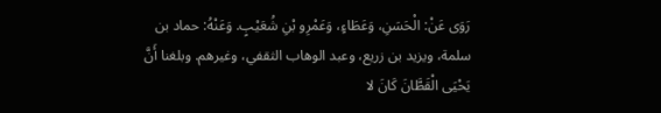رَوَى عَنْ: الْحَسَنِ، وَعَطَاءٍ، وَعَمْرِو بْنِ شُعَيْبٍ. وَعَنْهُ: حماد بن سلمة، ويزيد بن زريع، وعبد الوهاب الثقفي، وغيرهم. وبلغنا أَنَّ يَحْيَى الْقَطَّانَ كَانَ لا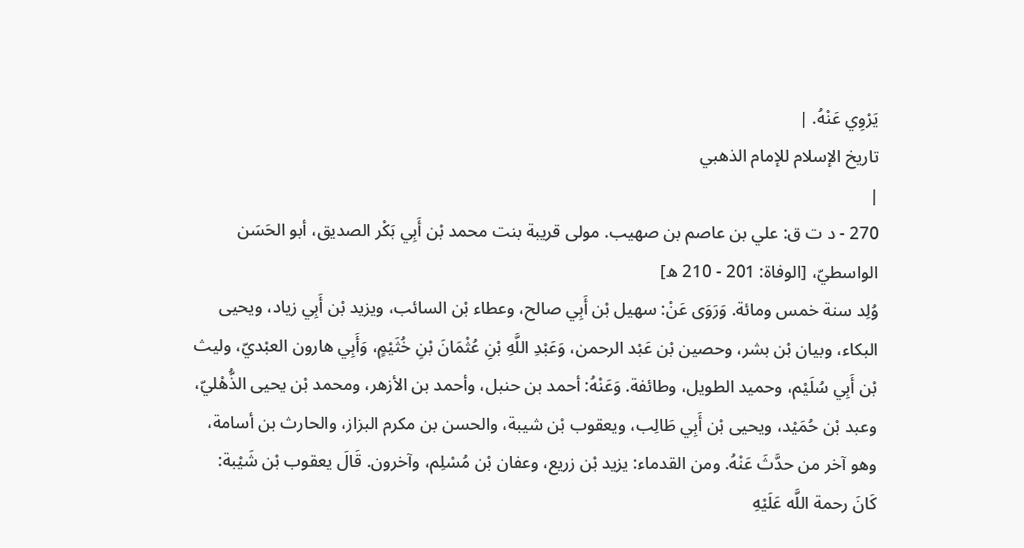يَرْوِي عَنْهُ. |
تاريخ الإسلام للإمام الذهبي
|
270 - د ت ق: علي بن عاصم بن صهيب. مولى قريبة بنت محمد بْن أَبِي بَكْر الصديق، أبو الحَسَن الواسطيّ، [الوفاة: 201 - 210 ه]
وُلِد سنة خمس ومائة. وَرَوَى عَنْ: سهيل بْن أَبِي صالح، وعطاء بْن السائب، ويزيد بْن أَبِي زياد، ويحيى البكاء، وبيان بْن بشر، وحصين بْن عَبْد الرحمن، وَعَبْدِ اللَّهِ بْنِ عُثْمَانَ بْنِ خُثَيْمٍ، وَأَبِي هارون العبْديّ، وليث بْن أَبِي سُلَيْم، وحميد الطويل، وطائفة. وَعَنْهُ: أحمد بن حنبل، وأحمد بن الأزهر، ومحمد بْن يحيى الذُّهْليّ، وعبد بْن حُمَيْد، ويحيى بْن أَبِي طَالِب، ويعقوب بْن شيبة، والحسن بن مكرم البزاز، والحارث بن أسامة، وهو آخر من حدَّثَ عَنْهُ. ومن القدماء: يزيد بْن زريع، وعفان بْن مُسْلِم، وآخرون. قَالَ يعقوب بْن شَيْبة: كَانَ رحمة اللَّه عَلَيْهِ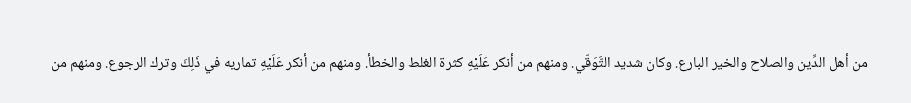من أهل الدِّين والصلاح والخير البارع. وكان شديد التَّوَقّي. ومنهم من أنكر عَلَيْهِ كثرة الغلط والخطأ. ومنهم من أنكر عَلَيْهِ تماريه في ذَلِكَ وترك الرجوع. ومنهم من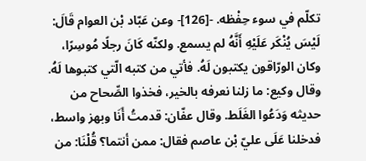تكلّم في سوء حِفْظه. -[126]- وعن عَبّاد بْن العوام قَالَ: لَيْسَ يُنْكَر عَلَيْهِ أَنَّهُ لم يسمع. ولكنّه كَانَ رجلًا مُوسِرًا، وكان الورّاقون يكتبون لَهُ. فأتي من كتبه الّتي كتبوها لَهُ. وقال وكيع: ما زلنا نعرفه بالخير، فخذوا الصِّحاح من حديثه وَدَعُوا الغَلَط. وقال عفّان: قدمتُ أَنَا وبهز واسط، فدخلنا عَلَى عليّ بْن عاصم فقال: ممن أنتما؟ قُلْنَا: من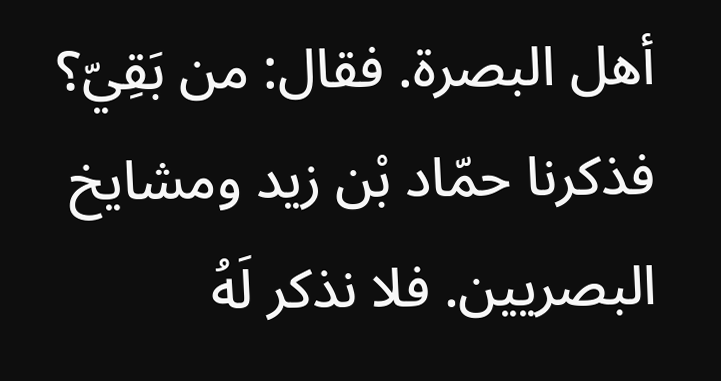أهل البصرة. فقال: من بَقِيّ؟ فذكرنا حمّاد بْن زيد ومشايخ البصريين. فلا نذكر لَهُ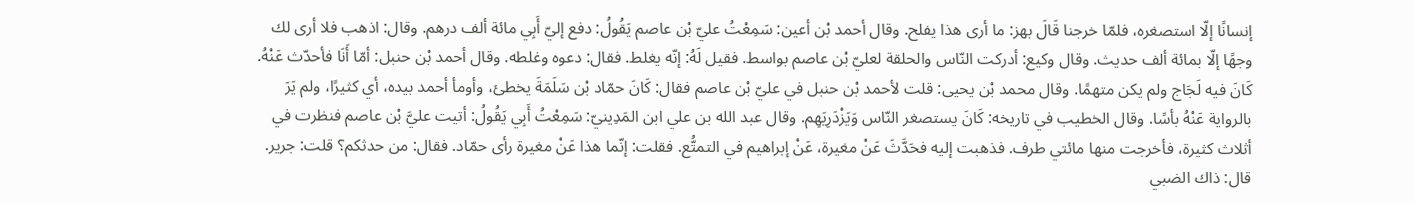إنسانًا إلّا استصغره، فلمّا خرجنا قَالَ بهز: ما أرى هذا يفلح. وقال أحمد بْن أعين: سَمِعْتُ عليّ بْن عاصم يَقُولُ: دفع إليّ أَبِي مائة ألف درهم. وقال: اذهب فلا أرى لك وجهًا إلّا بمائة ألف حديث. وقال وكيع: أدركت النّاس والحلقة لعليّ بْن عاصم بواسط. فقيل لَهُ: إنّه يغلط. فقال: دعوه وغلطه. وقال أحمد بْن حنبل: أمّا أَنَا فأحدّث عَنْهُ. كَانَ فيه لَجَاج ولم يكن متهمًا. وقال محمد بْن يحيى: قلت لأحمد بْن حنبل في عليّ بْن عاصم فقال: كَانَ حمّاد بْن سَلَمَةَ يخطئ، وأومأ أحمد بيده، أي كثيرًا، ولم يَرَ بالرواية عَنْهُ بأسًا. وقال الخطيب في تاريخه: كَانَ يستصغر النّاس وَيَزْدَرِيَهِم. وقال عبد الله بن علي ابن المَدِينيّ: سَمِعْتُ أَبِي يَقُولُ: أتيت عليَّ بْن عاصم فنظرت في أثلاث كثيرة، فأخرجت منها مائتي طرف. فذهبت إليه فحَدَّثَ عَنْ مغيرة، عَنْ إبراهيم في التمتُّع. فقلت: إنّما هذا عَنْ مغيرة رأى حمّاد. فقال: من حدثكم؟ قلت: جرير. قال: ذاك الضبي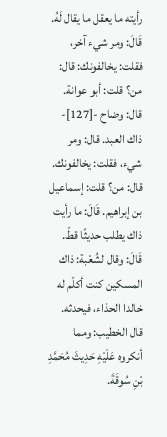رأيته ما يعقل ما يقال لَهُ. قَالَ: ومر شيء آخر، فقلت: يخالفونك: قال: من؟ قلت: أبو عوانة. قال: وضاح -[127]- ذاك العبد. قال: ومر شيء، فقلت: يخالفونك. قال: من؟ قلت: إسماعيل بن إبراهيم. قَالَ: ما رأيت ذاك يطلب حديثًا قطّ. قَالَ: وقال لشُعْبة: ذاك المسكين كنت أكلّم له خالدا الحذاء، فيحدثه. قال الخطيب: ومما أنكروه عَلَيْهِ حَدِيثَ مُحَمَّدِ بْنِ سُوقَةَ.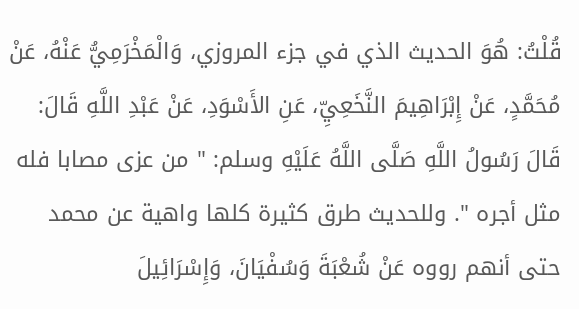قُلْتُ: هُوَ الحديث الذي في جزء المروزي، وَالْمَخْرَمِيُّ عَنْهُ، عَنْ مُحَمَّدٍ، عَنْ إِبْرَاهِيمَ النَّخَعِيِّ، عَنِ الأَسْوَدِ، عَنْ عَبْدِ اللَّهِ قَالَ: قَالَ رَسُولُ اللَّهِ صَلَّى اللَّهُ عَلَيْهِ وسلم: " من عزى مصابا فله مثل أجره ". وللحديث طرق كثيرة كلها واهية عن محمد حتى أنهم رووه عَنْ شُعْبَةَ وَسُفْيَانَ، وَإِسْرَائِيلَ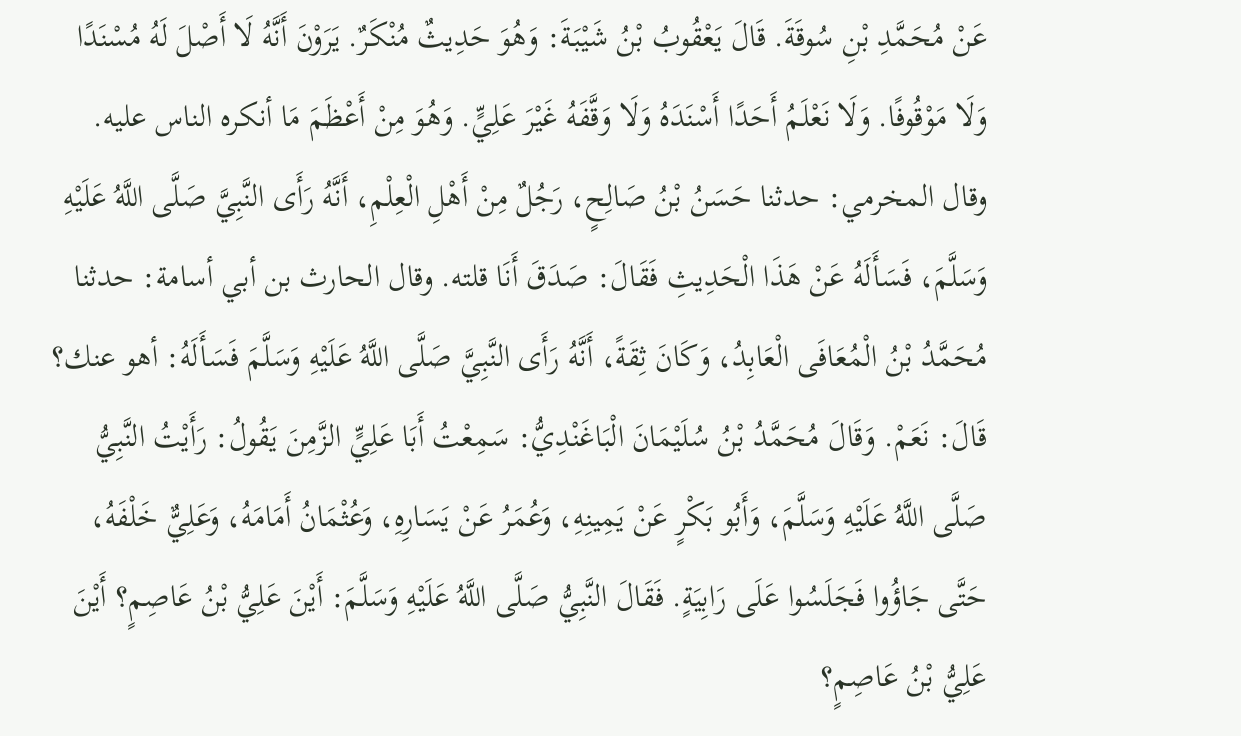عَنْ مُحَمَّدِ بْنِ سُوقَةَ. قَالَ يَعْقُوبُ بْنُ شَيْبَةَ: وَهُوَ حَدِيثٌ مُنْكَرٌ. يَرَوْنَ أَنَّهُ لَا أَصْلَ لَهُ مُسْنَدًا وَلَا مَوْقُوفًا. وَلَا نَعْلَمُ أَحَدًا أَسْنَدَهُ وَلَا وَقَّفَهُ غَيْرَ عَلِيٍّ. وَهُوَ مِنْ أَعْظَمَ مَا أنكره الناس عليه. وقال المخرمي: حدثنا حَسَنُ بْنُ صَالِحٍ، رَجُلٌ مِنْ أَهْلِ الْعِلْمِ، أَنَّهُ رَأَى النَّبِيَّ صَلَّى اللَّهُ عَلَيْهِ وَسَلَّمَ، فَسَأَلَهُ عَنْ هَذَا الْحَدِيثِ فَقَالَ: صَدَقَ أَنَا قلته. وقال الحارث بن أبي أسامة: حدثنا مُحَمَّدُ بْنُ الْمُعَافَى الْعَابِدُ، وَكَانَ ثِقَةً، أَنَّهُ رَأَى النَّبِيَّ صَلَّى اللَّهُ عَلَيْهِ وَسَلَّمَ فَسَأَلَهُ: أهو عنك؟ قَالَ: نَعَمْ. وَقَالَ مُحَمَّدُ بْنُ سُلَيْمَانَ الْبَاغَنْدِيُّ: سَمِعْتُ أَبَا عَلِيٍّ الزَّمِنَ يَقُولُ: رَأَيْتُ النَّبِيُّ صَلَّى اللَّهُ عَلَيْهِ وَسَلَّمَ، وَأَبُو بَكْرٍ عَنْ يَمِينِهِ، وَعُمَرُ عَنْ يَسَارِهِ، وَعُثْمَانُ أَمَامَهُ، وَعَلِيٌّ خَلْفَهُ، حَتَّى جَاؤُوا فَجَلَسُوا عَلَى رَابِيَةٍ. فَقَالَ النَّبِيُّ صَلَّى اللَّهُ عَلَيْهِ وَسَلَّمَ: أَيْنَ عَلِيُّ بْنُ عَاصِمٍ؟ أَيْنَ عَلِيُّ بْنُ عَاصِمٍ؟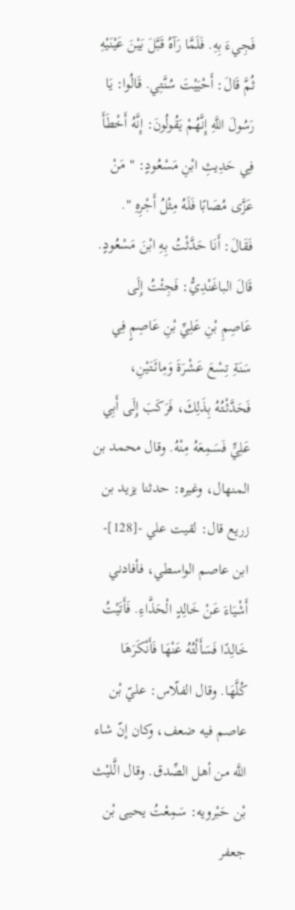فَجِيءَ بِهِ. فَلَمَّا رَآهُ قَبَّلَ بَيْنَ عَيْنَيْهِ ثُمَّ قَالَ: أَحْيَيْتَ سُنَّتِي. قَالُوا: يَا رَسُولَ اللَّهِ إِنَّهُمْ يَقُولُونَ: إِنَّهُ أَخْطَأَ فِي حَدِيثِ ابْنِ مَسْعُودٍ: " مَنْ عَزَّى مُصَابًا فَلَهُ مِثْلُ أَجْرِهِ ". فَقَالَ: أَنَا حَدَّثْتُ بِهِ ابْنَ مَسْعُودٍ. قَالَ الباغَنْدِيُّ: فَجِئْتُ إِلَى عَاصِمِ بْنِ عَلِيِّ بْنِ عَاصِمٍ فِي سَنَةِ تِسْعَ عَشْرَةَ وَمِائَتَيْنِ، فَحَدَّثْتُهُ بِذَلِكَ، فَرَكَبَ إِلَى أَبِي عَلِيٍّ فَسَمِعَهُ مِنْهُ. وقال محمد بن المنهال، وغيره: حدثنا يزيد بن زريع قال: لقيت علي -[128]- ابن عاصم الواسطي، فأفادني أَشْيَاءَ عَنْ خَالِدٍ الْحَذَّاءِ. فَأَتَيْتُ خَالِدًا فَسَأَلْتُهُ عَنْهَا فَأَنْكَرَهَا كُلَّهَا. وقال الفلّاس: عليّ بْن عاصم فيه ضعف، وكان إنّ شاء اللَّه من أهل الصِّدق. وقال الَّليْث بْن حَبْرويه: سَمِعْتُ يحيى بْن جعفر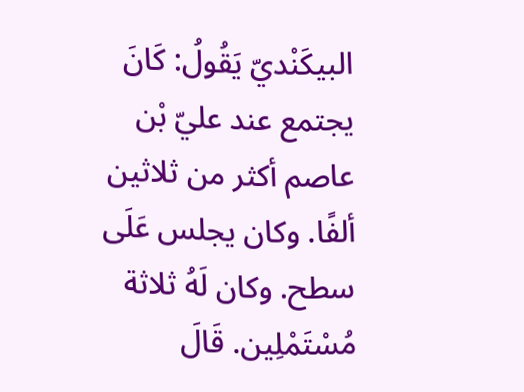البيكَنْديّ يَقُولُ: كَانَ يجتمع عند عليّ بْن عاصم أكثر من ثلاثين ألفًا. وكان يجلس عَلَى سطح. وكان لَهُ ثلاثة مُسْتَمْلِين. قَالَ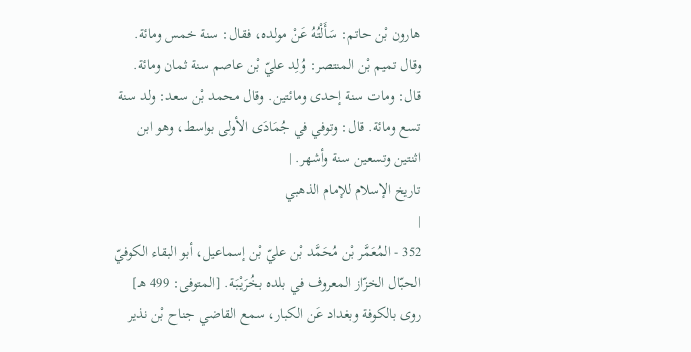هارون بْن حاتم: سَأَلْتُهُ عَنْ مولده، فقال: سنة خمس ومائة. وقال تميم بْن المنتصر: وُلِد عليّ بْن عاصم سنة ثمان ومائة. قال: ومات سنة إحدى ومائتين. وقال محمد بْن سعد: ولد سنة تسع ومائة. قال: وتوفي في جُمَادَى الأولى بواسط، وهو ابن اثنتين وتسعين سنة وأشهر. |
تاريخ الإسلام للإمام الذهبي
|
352 - المُعَمَّر بْن مُحَمَّد بْن عليّ بْن إسماعيل، أبو البقاء الكوفيّ الحبّال الخزّاز المعروف في بلده بخُرَيْبَة. [المتوفى: 499 هـ]
روى بالكوفة وبغداد عَن الكبار، سمع القاضي جناح بْن نذير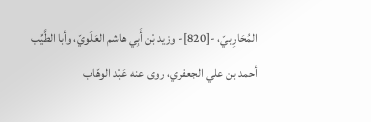المُحَارِبيّ، -[820]- وزيد بْن أَبِي هاشم العَلَويّ، وأبا الطَّيِّب أحمد بن علي الجعفري، روى عنه عَبْد الوهّاب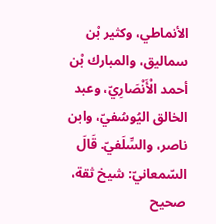الأنماطي، وكثير بْن سماليق، والمبارك بْن أحمد الْأَنْصَارِيّ، وعبد الخالق اليُوسُفيّ، وابن ناصر، والسِّلَفيّ. قَالَ السّمعانيّ: شيخ ثقة، صحيح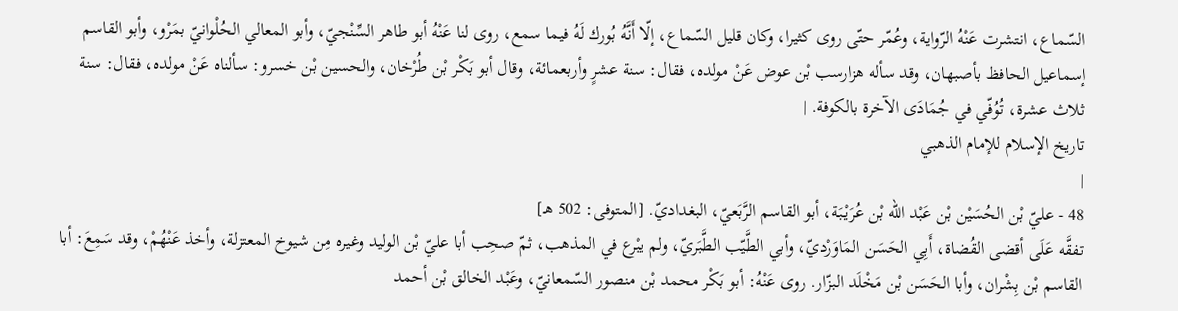السّماع، انتشرت عَنْهُ الرّواية، وعُمّر حتّى روى كثيرا، وكان قليل السّماع، إلّا أَنَّهُ بُورك لَهُ فيما سمع، روى لنا عَنْهُ أبو طاهر السِّنْجيّ، وأبو المعالي الحُلْوانيّ بمَرْو، وأبو القاسم إسماعيل الحافظ بأصبهان، وقد سأله هزارسب بْن عوض عَنْ مولده، فقال: سنة عشرٍ وأربعمائة، وقال أبو بَكْر بْن طُرْخان، والحسين بْن خسرو: سألناه عَنْ مولده، فقال: سنة ثلاث عشرة، تُوُفّي في جُمَادَى الآخرة بالكوفة. |
تاريخ الإسلام للإمام الذهبي
|
48 - عليّ بْن الحُسَيْن بْن عَبْد الله بْن عُرَيْبَة، أبو القاسم الرَّبَعيّ، البغداديّ. [المتوفى: 502 هـ]
تفقَّه عَلَى أقضى القُضاة، أَبِي الحَسَن المَاوَرْديّ، وأبي الطَّيّب الطَّبَريّ، ولم يبْرع في المذهب، ثمّ صحِب أبا عليّ بْن الوليد وغيره مِن شيوخ المعتزلة، وأخذ عَنْهُمْ، وقد سَمِعَ: أبا القاسم بْن بِشْران، وأبا الحَسَن بْن مَخْلَد البزّار. روى عَنْهُ: أبو بَكْر محمد بْن منصور السّمعانيّ، وعَبْد الخالق بْن أحمد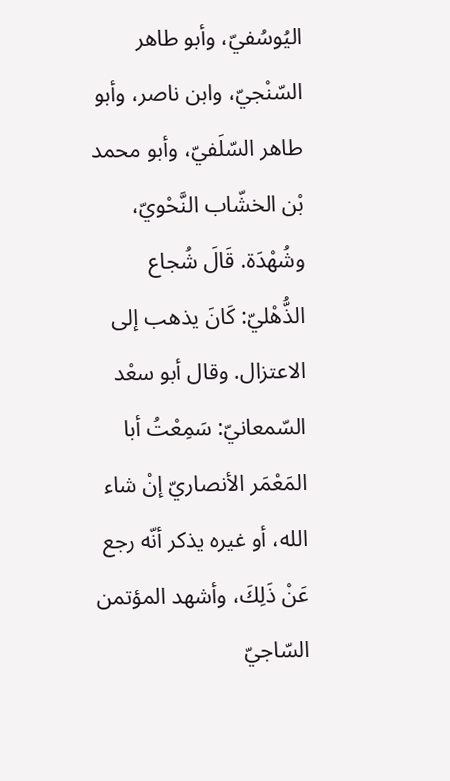اليُوسُفيّ، وأبو طاهر السّنْجيّ، وابن ناصر، وأبو طاهر السّلَفيّ، وأبو محمد بْن الخشّاب النَّحْويّ، وشُهْدَة. قَالَ شُجاع الذُّهْليّ: كَانَ يذهب إلى الاعتزال. وقال أبو سعْد السّمعانيّ: سَمِعْتُ أبا المَعْمَر الأنصاريّ إنْ شاء الله، أو غيره يذكر أنّه رجع عَنْ ذَلِكَ، وأشهد المؤتمن السّاجيّ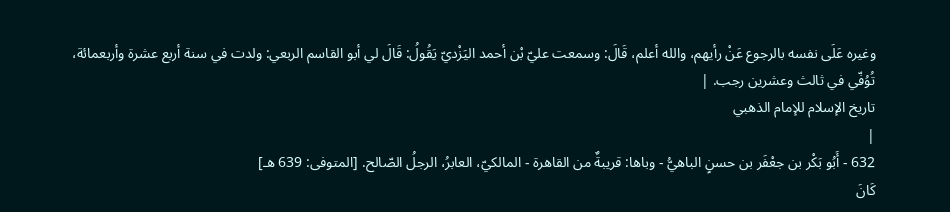وغيره عَلَى نفسه بالرجوع عَنْ رأيهم، والله أعلم، قَالَ: وسمعت عليّ بْن أحمد اليَزْديّ يَقُولُ: قَالَ لي أبو القاسم الربعي: ولدت في سنة أربع عشرة وأربعمائة، تُوُفّي في ثالث وعشرين رجب. |
تاريخ الإسلام للإمام الذهبي
|
632 - أَبُو بَكْر بن جعْفَر بن حسنٍ الباهيُّ - وباها: قريبةٌ من القاهرة - المالكيّ، العابرُ، الرجلُ الصّالح. [المتوفى: 639 هـ]
كَانَ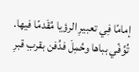إمامًا فِي تعبيرِ الرؤيا مُقَدمًا فيها. تُوُفّي بباها وحُمِلَ فدُفن بقربِ قبرِ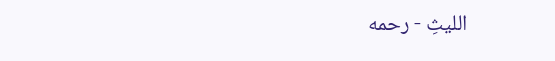الليثِ - رحمه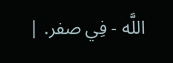اللَّه - فِي صفر. |